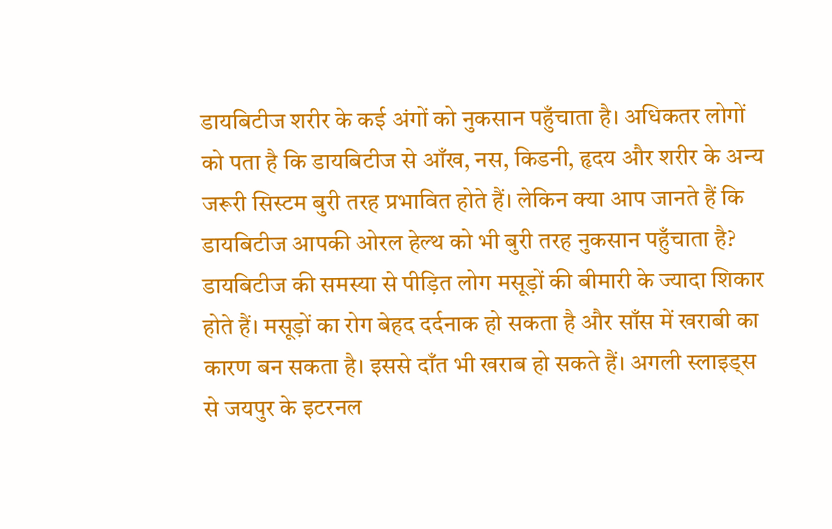डायबिटीज शरीर के कई अंगों को नुकसान पहुँचाता है। अधिकतर लोगों को पता है कि डायबिटीज से आँख, नस, किडनी, हृदय और शरीर के अन्य जरूरी सिस्टम बुरी तरह प्रभावित होते हैं। लेकिन क्या आप जानते हैं कि डायबिटीज आपकी ओरल हेल्थ को भी बुरी तरह नुकसान पहुँचाता है? डायबिटीज की समस्या से पीड़ित लोग मसूड़ों की बीमारी के ज्यादा शिकार होते हैं। मसूड़ों का रोग बेहद दर्दनाक हो सकता है और साँस में खराबी का कारण बन सकता है। इससे दाँत भी खराब हो सकते हैं। अगली स्लाइड्स से जयपुर के इटरनल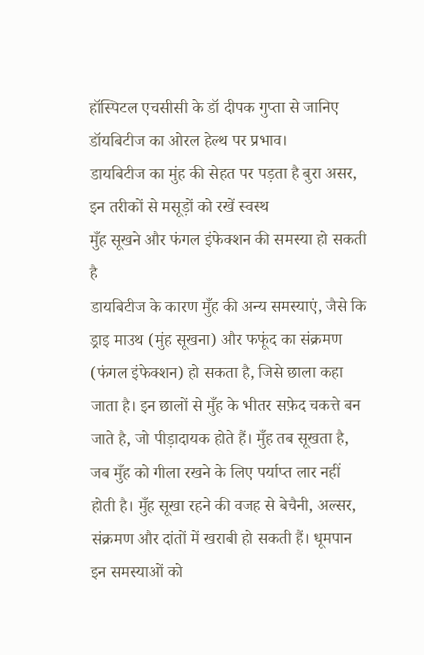हॉस्पिटल एचसीसी के डॉ दीपक गुप्ता से जानिए डॉयबिटीज का ओरल हेल्थ पर प्रभाव।
डायबिटीज का मुंह की सेहत पर पड़ता है बुरा असर, इन तरीकों से मसूड़ों को रखें स्वस्थ
मुँह सूखने और फंगल इंफेक्शन की समस्या हो सकती है
डायबिटीज के कारण मुँह की अन्य समस्याएं, जैसे कि ड्राइ माउथ (मुंह सूखना) और फफूंद का संक्रमण (फंगल इंफेक्शन) हो सकता है, जिसे छाला कहा जाता है। इन छालों से मुँह के भीतर सफ़ेद चकत्ते बन जाते है, जो पीड़ादायक होते हैं। मुँह तब सूखता है, जब मुँह को गीला रखने के लिए पर्याप्त लार नहीं होती है। मुँह सूखा रहने की वजह से बेचैनी, अल्सर, संक्रमण और दांतों में खराबी हो सकती हैं। धूमपान इन समस्याओं को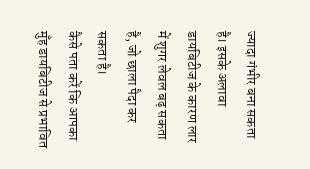ज्यादा गंभीर बना सकता है। इसके अलावा डायबिटीज के कारण लार में शुगर लेवल बढ़ सकता है, जो छाला पैदा कर सकता है।
कैसे पता करें कि आपका मुँह डायबिटीज से प्रभावित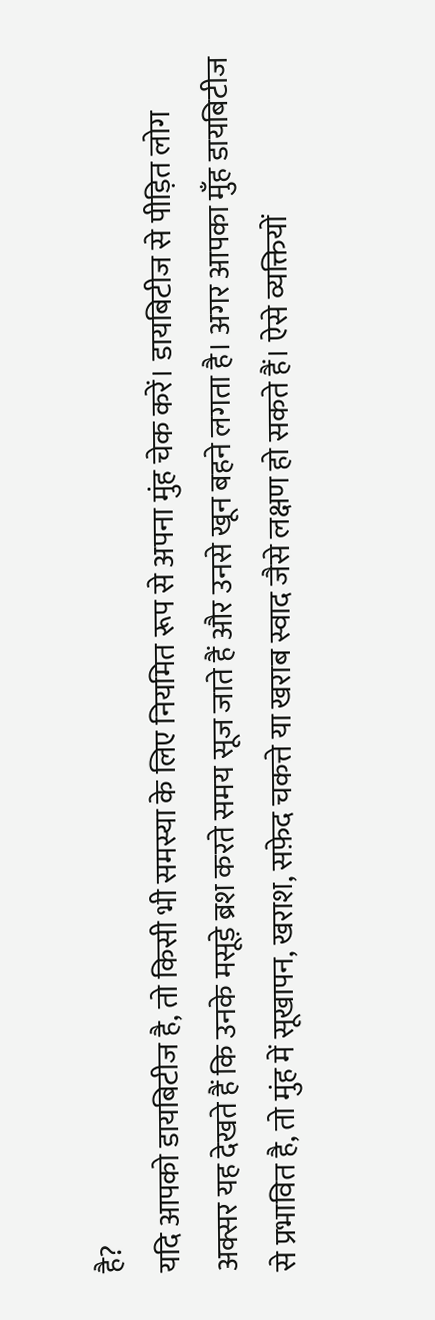है?
यदि आपको डायबिटीज है, तो किसी भी समस्या के लिए नियमित रूप से अपना मुंह चेक करें। डायबिटीज से पीड़ित लोग अक्सर यह देखते हैं कि उनके मसूड़े ब्रश करते समय सूज जाते हैं और उनसे खून बहने लगता है। अगर आपका मुँह डायबिटीज से प्रभावित है, तो मुंह में सूखापन, खराश, सफ़ेद चकत्ते या खराब स्वाद जैसे लक्षण हो सकते हैं। ऐसे व्यक्तियों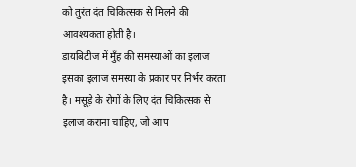को तुरंत दंत चिकित्सक से मिलने की आवश्यकता होती है।
डायबिटीज में मुँह की समस्याओं का इलाज
इसका इलाज समस्या के प्रकार पर निर्भर करता है। मसूड़े के रोगों के लिए दंत चिकित्सक से इलाज कराना चाहिए, जो आप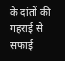के दांतों की गहराई से सफाई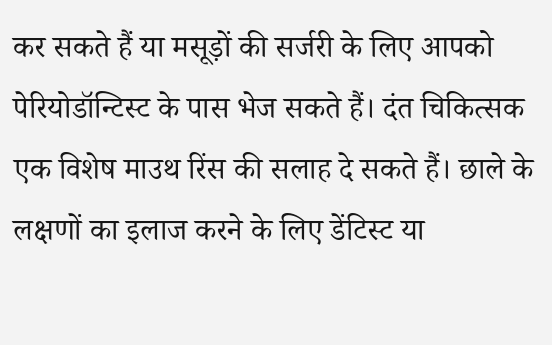कर सकते हैं या मसूड़ों की सर्जरी के लिए आपको पेरियोडॉन्टिस्ट के पास भेज सकते हैं। दंत चिकित्सक एक विशेष माउथ रिंस की सलाह दे सकते हैं। छाले के लक्षणों का इलाज करने के लिए डेंटिस्ट या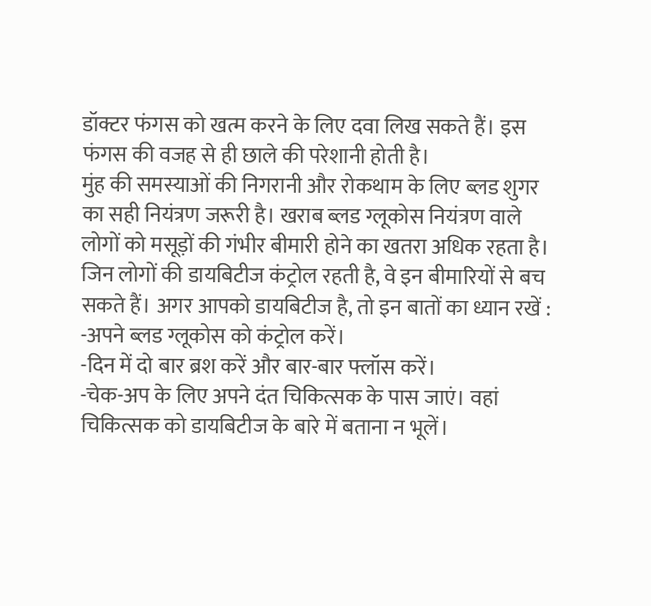डॉक्टर फंगस को खत्म करने के लिए दवा लिख सकते हैं। इस फंगस की वजह से ही छाले की परेशानी होती है।
मुंह की समस्याओं की निगरानी और रोकथाम के लिए ब्लड शुगर का सही नियंत्रण जरूरी है। खराब ब्लड ग्लूकोस नियंत्रण वाले लोगों को मसूड़ों की गंभीर बीमारी होने का खतरा अधिक रहता है। जिन लोगों की डायबिटीज कंट्रोल रहती है, वे इन बीमारियों से बच सकते हैं। अगर आपको डायबिटीज है, तो इन बातों का ध्यान रखें :
-अपने ब्लड ग्लूकोस को कंट्रोल करें।
-दिन में दो बार ब्रश करें और बार-बार फ्लॉस करें।
-चेक-अप के लिए अपने दंत चिकित्सक के पास जाएं। वहां चिकित्सक को डायबिटीज के बारे में बताना न भूलें।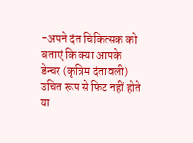-अपने दंत चिकित्सक को बताएं कि क्या आपके डेन्चर (कृत्रिम दंतावली) उचित रूप से फिट नहीं होते या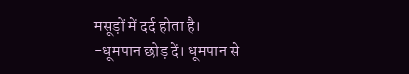मसूड़ों में दर्द होता है।
-धूमपान छोड़ दें। धूमपान से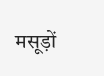मसूड़ों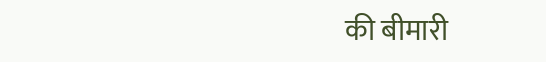की बीमारी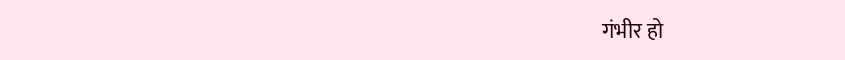गंभीर हो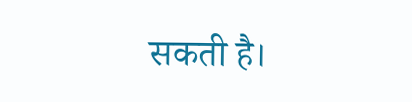सकती है।